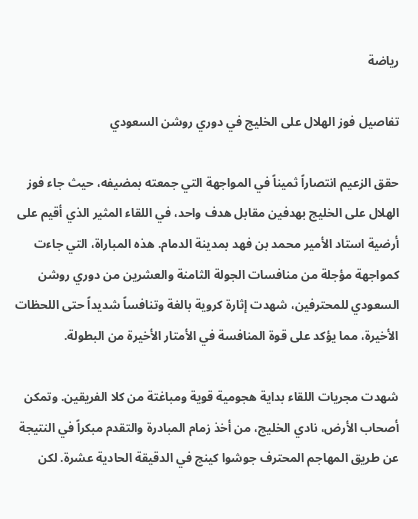رياضة

تفاصيل فوز الهلال على الخليج في دوري روشن السعودي

حقق الزعيم انتصاراً ثميناً في المواجهة التي جمعته بمضيفه، حيث جاء فوز الهلال على الخليج بهدفين مقابل هدف واحد، في اللقاء المثير الذي أقيم على أرضية استاد الأمير محمد بن فهد بمدينة الدمام. هذه المباراة، التي جاءت كمواجهة مؤجلة من منافسات الجولة الثامنة والعشرين من دوري روشن السعودي للمحترفين، شهدت إثارة كروية بالغة وتنافساً شديداً حتى اللحظات الأخيرة، مما يؤكد على قوة المنافسة في الأمتار الأخيرة من البطولة.

شهدت مجريات اللقاء بداية هجومية قوية ومباغتة من كلا الفريقين. وتمكن أصحاب الأرض، نادي الخليج، من أخذ زمام المبادرة والتقدم مبكراً في النتيجة عن طريق المهاجم المحترف جوشوا كينج في الدقيقة الحادية عشرة. لكن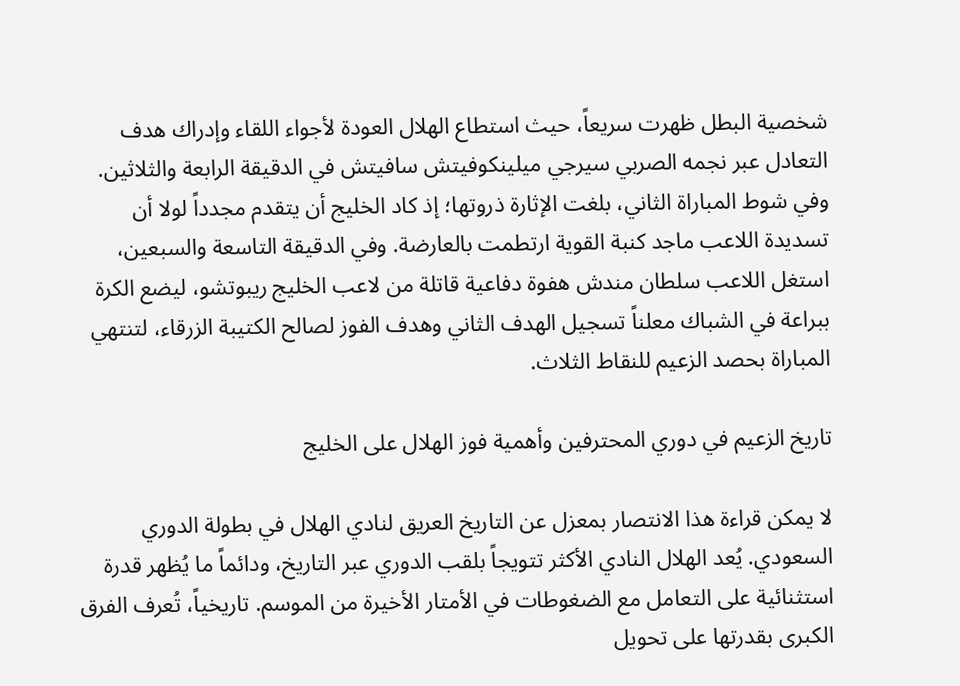شخصية البطل ظهرت سريعاً، حيث استطاع الهلال العودة لأجواء اللقاء وإدراك هدف التعادل عبر نجمه الصربي سيرجي ميلينكوفيتش سافيتش في الدقيقة الرابعة والثلاثين. وفي شوط المباراة الثاني، بلغت الإثارة ذروتها؛ إذ كاد الخليج أن يتقدم مجدداً لولا أن تسديدة اللاعب ماجد كنبة القوية ارتطمت بالعارضة. وفي الدقيقة التاسعة والسبعين، استغل اللاعب سلطان مندش هفوة دفاعية قاتلة من لاعب الخليج ريبوتشو، ليضع الكرة ببراعة في الشباك معلناً تسجيل الهدف الثاني وهدف الفوز لصالح الكتيبة الزرقاء، لتنتهي المباراة بحصد الزعيم للنقاط الثلاث.

تاريخ الزعيم في دوري المحترفين وأهمية فوز الهلال على الخليج

لا يمكن قراءة هذا الانتصار بمعزل عن التاريخ العريق لنادي الهلال في بطولة الدوري السعودي. يُعد الهلال النادي الأكثر تتويجاً بلقب الدوري عبر التاريخ، ودائماً ما يُظهر قدرة استثنائية على التعامل مع الضغوطات في الأمتار الأخيرة من الموسم. تاريخياً، تُعرف الفرق الكبرى بقدرتها على تحويل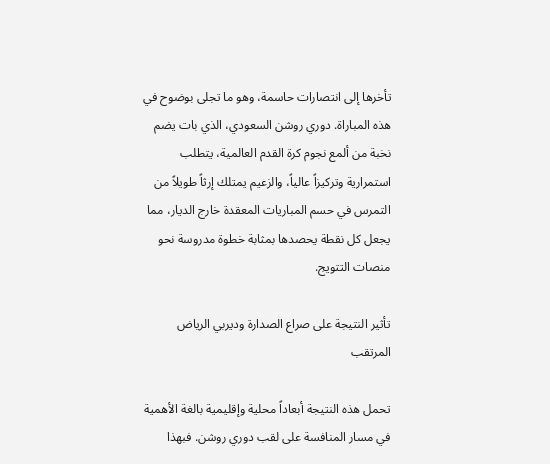تأخرها إلى انتصارات حاسمة، وهو ما تجلى بوضوح في هذه المباراة. دوري روشن السعودي، الذي بات يضم نخبة من ألمع نجوم كرة القدم العالمية، يتطلب استمرارية وتركيزاً عالياً، والزعيم يمتلك إرثاً طويلاً من التمرس في حسم المباريات المعقدة خارج الديار، مما يجعل كل نقطة يحصدها بمثابة خطوة مدروسة نحو منصات التتويج.

تأثير النتيجة على صراع الصدارة وديربي الرياض المرتقب

تحمل هذه النتيجة أبعاداً محلية وإقليمية بالغة الأهمية في مسار المنافسة على لقب دوري روشن. فبهذا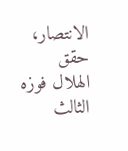الانتصار، حقق الهلال فوزه الثالث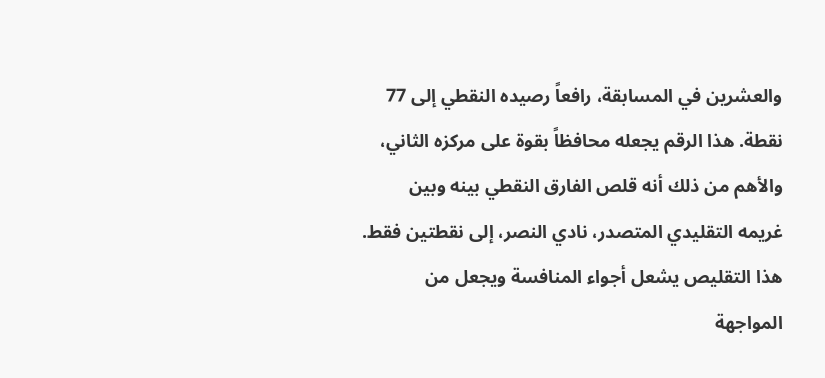والعشرين في المسابقة، رافعاً رصيده النقطي إلى 77 نقطة. هذا الرقم يجعله محافظاً بقوة على مركزه الثاني، والأهم من ذلك أنه قلص الفارق النقطي بينه وبين غريمه التقليدي المتصدر، نادي النصر، إلى نقطتين فقط. هذا التقليص يشعل أجواء المنافسة ويجعل من المواجهة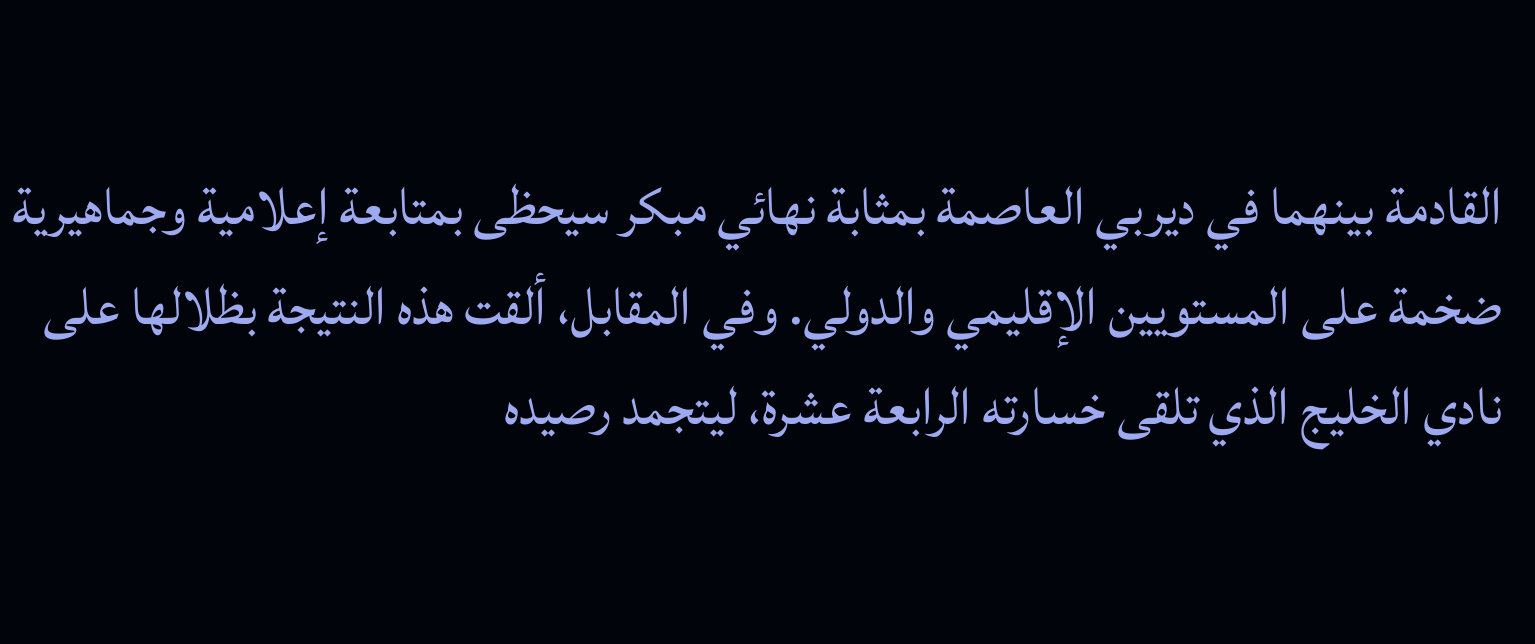القادمة بينهما في ديربي العاصمة بمثابة نهائي مبكر سيحظى بمتابعة إعلامية وجماهيرية ضخمة على المستويين الإقليمي والدولي. وفي المقابل، ألقت هذه النتيجة بظلالها على نادي الخليج الذي تلقى خسارته الرابعة عشرة، ليتجمد رصيده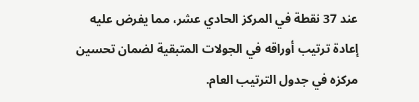عند 37 نقطة في المركز الحادي عشر، مما يفرض عليه إعادة ترتيب أوراقه في الجولات المتبقية لضمان تحسين مركزه في جدول الترتيب العام.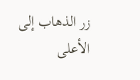زر الذهاب إلى الأعلى